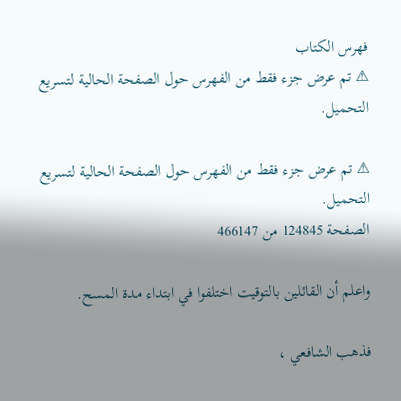فهرس الكتاب
⚠ تم عرض جزء فقط من الفهرس حول الصفحة الحالية لتسريع التحميل.

⚠ تم عرض جزء فقط من الفهرس حول الصفحة الحالية لتسريع التحميل.
الصفحة 124845 من 466147

واعلم أن القائلين بالتوقيت اختلفوا في ابتداء مدة المسح.

فذهب الشافعي ،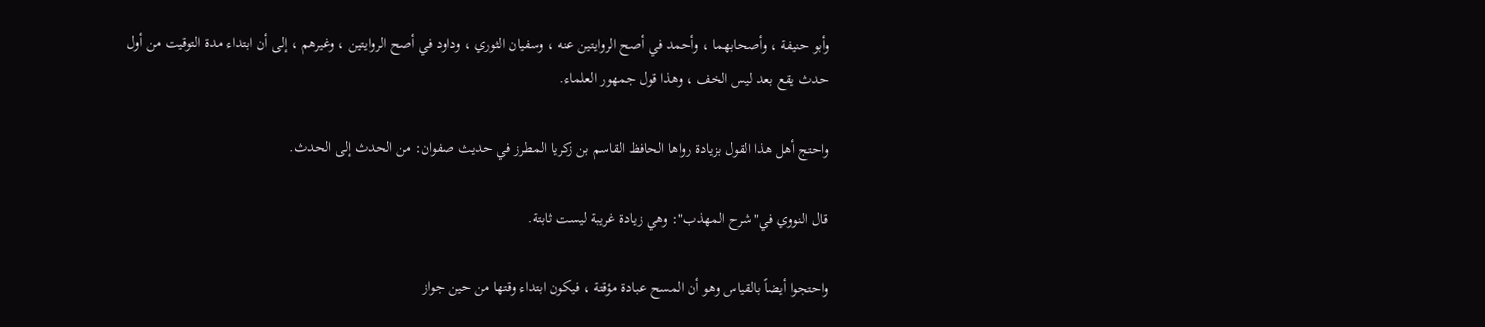وأبو حنيفة ، وأصحابهما ، وأحمد في أصح الروايتين عنه ، وسفيان الثوري ، وداود في أصح الروايتين ، وغيرهم ، إلى أن ابتداء مدة التوقيت من أول حدث يقع بعد ليس الخف ، وهذا قول جمهور العلماء.

واحتج أهل هذا القول بزيادة رواها الحافظ القاسم بن زكريا المطرز في حديث صفوان: من الحدث إلى الحدث.

قال النووي في"شرح المهذب": وهي زيادة غريبة ليست ثابتة.

واحتجوا أيضاً بالقياس وهو أن المسح عبادة مؤقتة ، فيكون ابتداء وقتها من حين جواز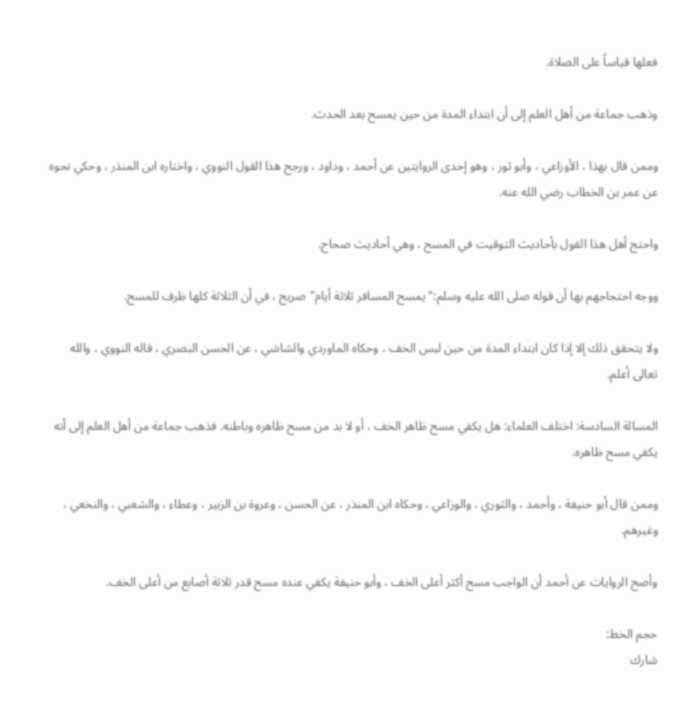فعلها قياساً على الصلاة.

وذهب جماعة من أهل العلم إلى أن ابتداء المدة من حين يمسح بعد الحدث.

وممن قال بهذا ، الأوزاعي ، وأبو ثور ، وهو إحدى الروايتين عن أحمد ، وداود ، ورجح هذا القول النووي ، واختاره ابن المنذر ، وحكي نحوه عن عمر بن الخطاب رضي الله عنه.

واحتج أهل هذا القول بأحاديث التوقيت في المسح ، وهي أحاديث صحاح.

ووجه احتجاجهم بها أن قوله صلى الله عليه وسلم:"يمسح المسافر ثلاثة أيام"صريح ، في أن الثلاثة كلها ظرف للمسح.

ولا يتحقق ذلك إلا إذا كان ابتداء المدة من حين لبس الخف ، وحكاه الماوردي والشاشي ، عن الحسن البصري ، قاله النووي ، والله تعالى أعلم.

المسالة السادسة: اختلف العلماء: هل يكفي مسح ظاهر الخف ، أو لا بد من مسح ظاهره وباطنه. فذهب جماعة من أهل العلم إلى أنه يكفي مسح ظاهره.

وممن قال أبو حنيفة ، وأحمد ، والثوري ، والوزاعي ، وحكاه ابن المنذر ، عن الحسن ، وعروة بن الزبير ، وعطاء ، والشعبي ، والنخعي ، وغيرهم.

وأصح الروايات عن أحمد أن الواجب مسح أكثر أعلى الخف ، وأبو حنيفة يكفي عنده مسح قدر ثلاثة أصابع من أعلى الخف.

حجم الخط:
شارك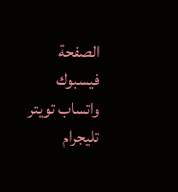الصفحة
فيسبوك واتساب تويتر تليجرام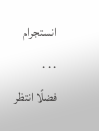انستجرام
. . .
فضلًا انتظر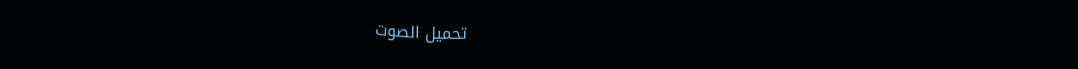تحميل الصوت